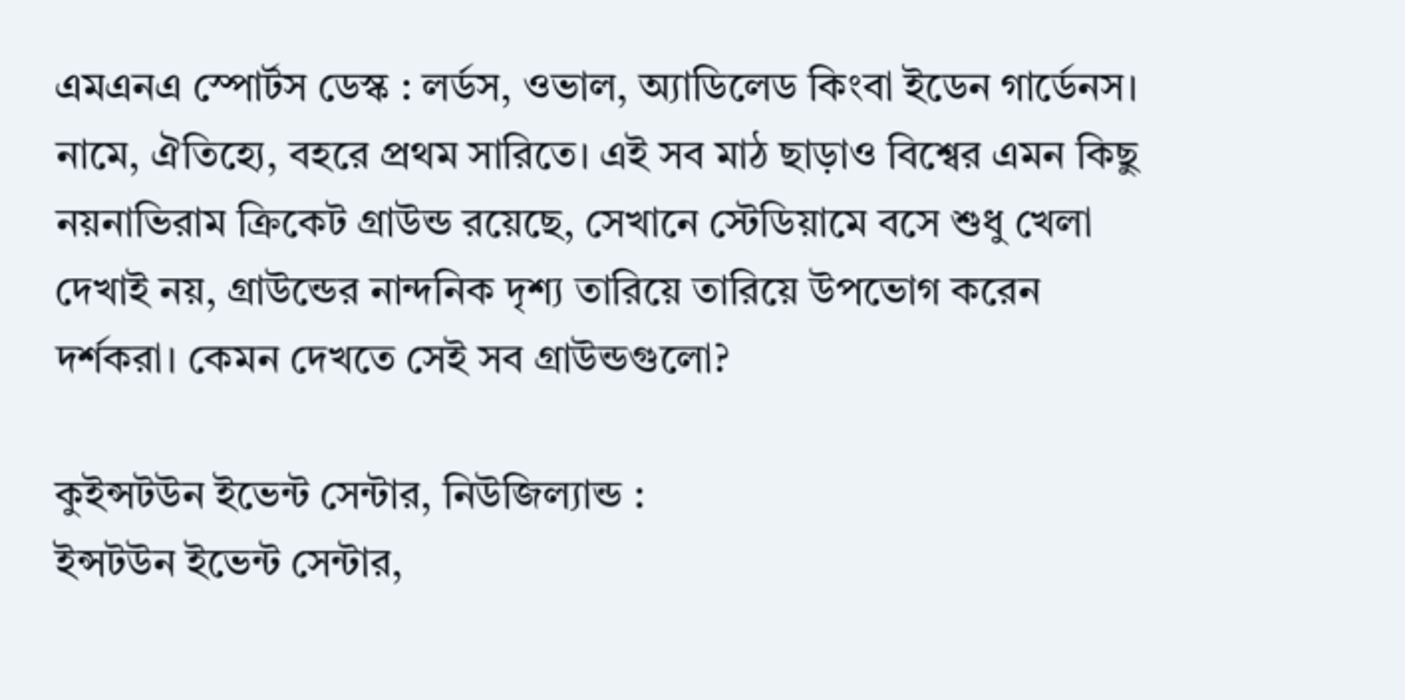এমএনএ স্পোর্টস ডেস্ক : লর্ডস, ওভাল, অ্যাডিলেড কিংবা ইডেন গার্ডেনস। নামে, ঐতিহ্যে, বহরে প্রথম সারিতে। এই সব মাঠ ছাড়াও বিশ্বের এমন কিছু নয়নাভিরাম ক্রিকেট গ্রাউন্ড রয়েছে, সেখানে স্টেডিয়ামে বসে শুধু খেলা দেখাই নয়, গ্রাউন্ডের নান্দনিক দৃশ্য তারিয়ে তারিয়ে উপভোগ করেন দর্শকরা। কেমন দেখতে সেই সব গ্রাউন্ডগুলো?

কুইন্সটউন ইভেন্ট সেন্টার, নিউজিল্যান্ড :
ইন্সটউন ইভেন্ট সেন্টার,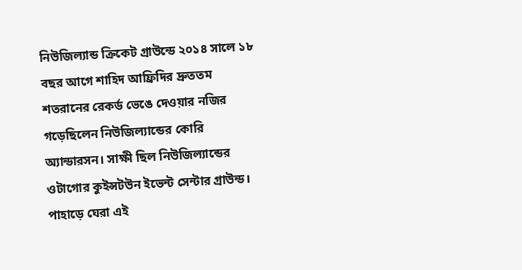নিউজিল্যান্ড ক্রিকেট গ্রাউন্ডে ২০১৪ সালে ১৮ বছর আগে শাহিদ আফ্রিদির দ্রুততম শতরানের রেকর্ড ভেঙে দেওয়ার নজির গড়েছিলেন নিউজিল্যান্ডের কোরি অ্যান্ডারসন। সাক্ষী ছিল নিউজিল্যান্ডের ওটাগোর কুইন্সটউন ইভেন্ট সেন্টার গ্রাউন্ড। পাহাড়ে ঘেরা এই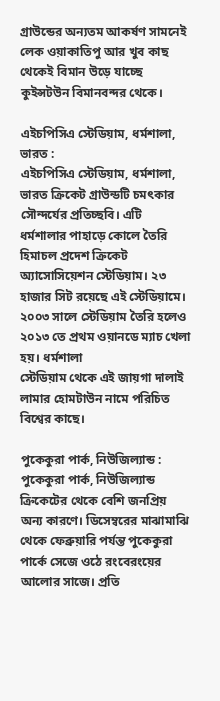গ্রাউন্ডের অন্যতম আকর্ষণ সামনেই লেক ওয়াকাতিপু আর খুব কাছ থেকেই বিমান উড়ে যাচ্ছে কুইন্সটউন বিমানবন্দর থেকে।

এইচপিসিএ স্টেডিয়াম, ধর্মশালা, ভারত :
এইচপিসিএ স্টেডিয়াম, ধর্মশালা, ভারত ক্রিকেট গ্রাউন্ডটি চমৎকার সৌন্দর্যের প্রতিচ্ছবি। এটি ধর্মশালার পাহাড়ে কোলে তৈরি হিমাচল প্রদেশ ক্রিকেট অ্যাসোসিয়েশন স্টেডিয়াম। ২৩ হাজার সিট রয়েছে এই স্টেডিয়ামে। ২০০৩ সালে স্টেডিয়াম তৈরি হলেও ২০১৩ তে প্রথম ওয়ানডে ম্যাচ খেলা হয়। ধর্মশালা
স্টেডিয়াম থেকে এই জায়গা দালাই লামার হোমটাউন নামে পরিচিত বিশ্বের কাছে।

পুকেকুরা পার্ক, নিউজিল্যান্ড :
পুকেকুরা পার্ক, নিউজিল্যান্ড ক্রিকেটের থেকে বেশি জনপ্রিয় অন্য কারণে। ডিসেম্বরের মাঝামাঝি থেকে ফেব্রুয়ারি পর্যন্ত পুকেকুরা পার্কে সেজে ওঠে রংবেরংয়ের আলোর সাজে। প্রতি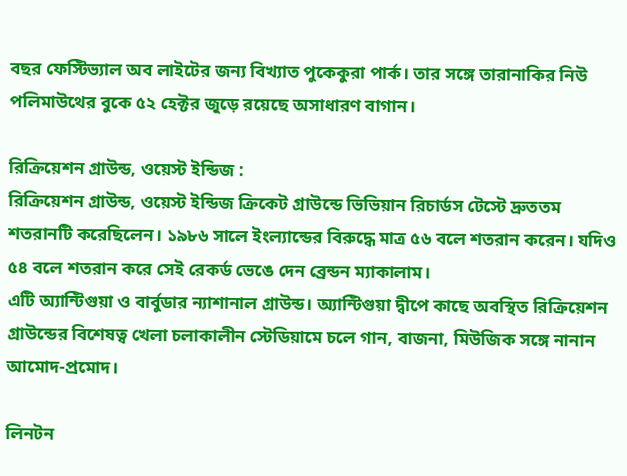বছর ফেস্টিভ্যাল অব লাইটের জন্য বিখ্যাত পুকেকুরা পার্ক। তার সঙ্গে তারানাকির নিউ পলিমাউথের বুকে ৫২ হেক্টর জুড়ে রয়েছে অসাধারণ বাগান।

রিক্রিয়েশন গ্রাউন্ড, ওয়েস্ট ইন্ডিজ :
রিক্রিয়েশন গ্রাউন্ড, ওয়েস্ট ইন্ডিজ ক্রিকেট গ্রাউন্ডে ভিভিয়ান রিচার্ডস টেস্টে দ্রুততম শতরানটি করেছিলেন। ১৯৮৬ সালে ইংল্যান্ডের বিরুদ্ধে মাত্র ৫৬ বলে শতরান করেন। যদিও ৫৪ বলে শতরান করে সেই রেকর্ড ভেঙে দেন ব্রেন্ডন ম্যাকালাম।
এটি অ্যান্টিগুয়া ও বার্বুডার ন্যাশানাল গ্রাউন্ড। অ্যান্টিগুয়া দ্বীপে কাছে অবস্থিত রিক্রিয়েশন গ্রাউন্ডের বিশেষত্ব খেলা চলাকালীন স্টেডিয়ামে চলে গান, বাজনা, মিউজিক সঙ্গে নানান আমোদ-প্রমোদ।

লিনটন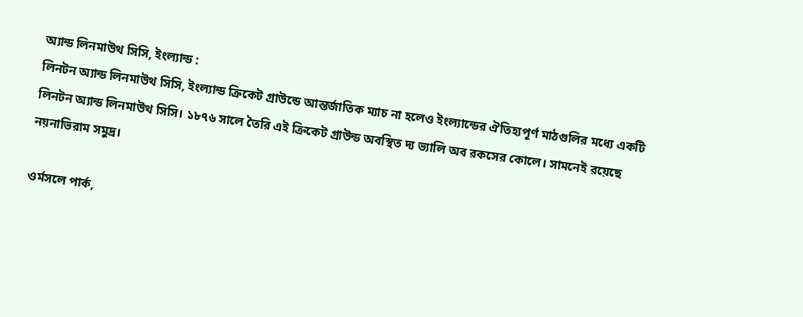অ্যান্ড লিনমাউথ সিসি, ইংল্যান্ড :
লিনটন অ্যান্ড লিনমাউথ সিসি, ইংল্যান্ড ক্রিকেট গ্রাউন্ডে আন্তর্জাতিক ম্যাচ না হলেও ইংল্যান্ডের ঐতিহ্যপূর্ণ মাঠগুলির মধ্যে একটি লিনটন অ্যান্ড লিনমাউথ সিসি। ১৮৭৬ সালে তৈরি এই ক্রিকেট গ্রাউন্ড অবস্থিত দ্য ভ্যালি অব রকসের কোলে। সামনেই রয়েছে নয়নাভিরাম সমুদ্র।

ওর্মসলে পার্ক,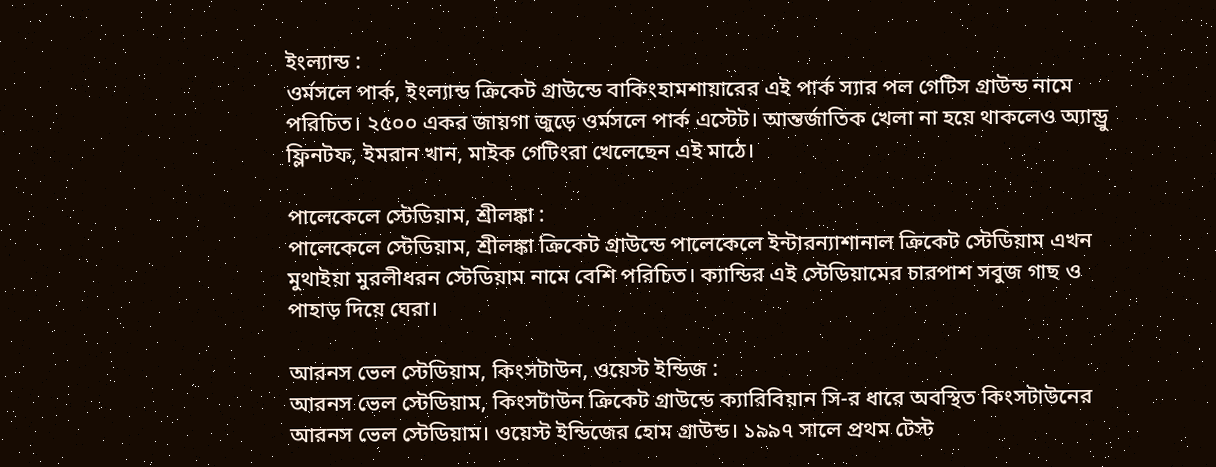ইংল্যান্ড :
ওর্মসলে পার্ক, ইংল্যান্ড ক্রিকেট গ্রাউন্ডে বাকিংহামশায়ারের এই পার্ক স্যার পল গেটিস গ্রাউন্ড নামে পরিচিত। ২৫০০ একর জায়গা জুড়ে ওর্মসলে পার্ক এস্টেট। আন্তর্জাতিক খেলা না হয়ে থাকলেও অ্যান্ড্রু ফ্লিনটফ, ইমরান খান, মাইক গেটিংরা খেলেছেন এই মাঠে।

পালেকেলে স্টেডিয়াম, শ্রীলঙ্কা :
পালেকেলে স্টেডিয়াম, শ্রীলঙ্কা ক্রিকেট গ্রাউন্ডে পালেকেলে ইন্টারন্যাশানাল ক্রিকেট স্টেডিয়াম এখন মুথাইয়া মুরলীধরন স্টেডিয়াম নামে বেশি পরিচিত। ক্যান্ডির এই স্টেডিয়ামের চারপাশ সবুজ গাছ ও পাহাড় দিয়ে ঘেরা।

আরনস ভেল স্টেডিয়াম, কিংসটাউন, ওয়েস্ট ইন্ডিজ :
আরনস ভেল স্টেডিয়াম, কিংসটাউন ক্রিকেট গ্রাউন্ডে ক্যারিবিয়ান সি-র ধারে অবস্থিত কিংসটাউনের আরনস ভেল স্টেডিয়াম। ওয়েস্ট ইন্ডিজের হোম গ্রাউন্ড। ১৯৯৭ সালে প্রথম টেস্ট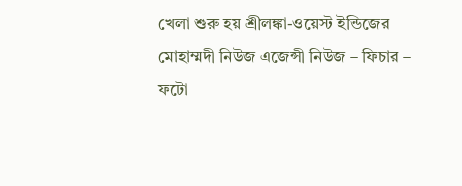খেলা শুরু হয় শ্রীলঙ্কা-ওয়েস্ট ইন্ডিজের
মোহাম্মদী নিউজ এজেন্সী নিউজ – ফিচার – ফটো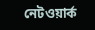নেটওয়ার্ক